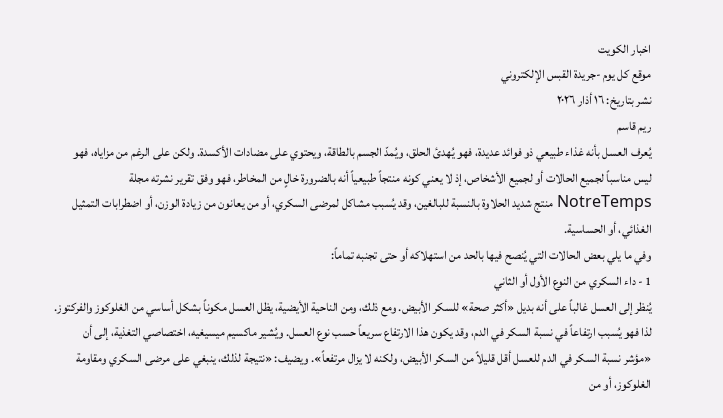اخبار الكويت
موقع كل يوم -جريدة القبس الإلكتروني
نشر بتاريخ: ١٦ أذار ٢٠٢٦
ريم قاسم
يُعرف العسل بأنه غذاء طبيعي ذو فوائد عديدة، فهو يُهدئ الحلق، ويُمدّ الجسم بالطاقة، ويحتوي على مضادات الأكسدة. ولكن على الرغم من مزاياه، فهو ليس مناسباً لجميع الحالات أو لجميع الأشخاص، إذ لا يعني كونه منتجاً طبيعياً أنه بالضرورة خالٍ من المخاطر، فهو وفق تقرير نشرته مجلة NotreTemps منتج شديد الحلاوة بالنسبة للبالغين، وقد يُسبب مشاكل لمرضى السكري، أو من يعانون من زيادة الوزن، أو اضطرابات التمثيل الغذائي، أو الحساسية.
وفي ما يلي بعض الحالات التي يُنصح فيها بالحد من استهلاكه أو حتى تجنبه تماماً:
1 - داء السكري من النوع الأول أو الثاني
يُنظر إلى العسل غالباً على أنه بديل «أكثر صحة» للسكر الأبيض. ومع ذلك، ومن الناحية الأيضية، يظل العسل مكوناً بشكل أساسي من الغلوكوز والفركتوز. لذا فهو يُسبب ارتفاعاً في نسبة السكر في الدم، وقد يكون هذا الارتفاع سريعاً حسب نوع العسل. ويُشير ماكسيم ميسيغيه، اختصاصي التغذية، إلى أن «مؤشر نسبة السكر في الدم للعسل أقل قليلاً من السكر الأبيض، ولكنه لا يزال مرتفعاً». ويضيف: «نتيجة لذلك، ينبغي على مرضى السكري ومقاومة الغلوكوز، أو من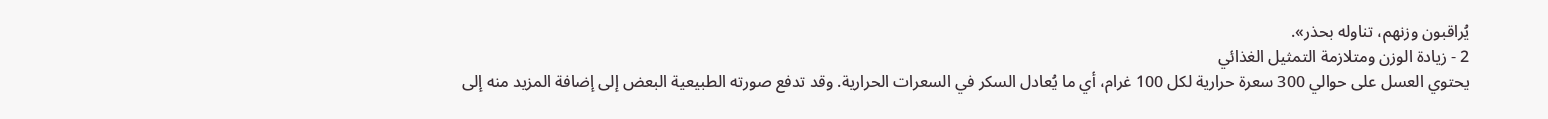يُراقبون وزنهم، تناوله بحذر».
2 - زيادة الوزن ومتلازمة التمثيل الغذائي
يحتوي العسل على حوالي 300 سعرة حرارية لكل 100 غرام، أي ما يُعادل السكر في السعرات الحرارية. وقد تدفع صورته الطبيعية البعض إلى إضافة المزيد منه إلى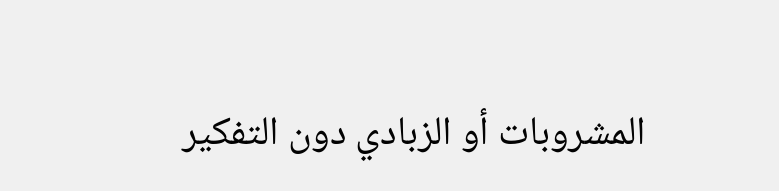المشروبات أو الزبادي دون التفكير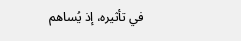في تأثيره، إذ يُساهم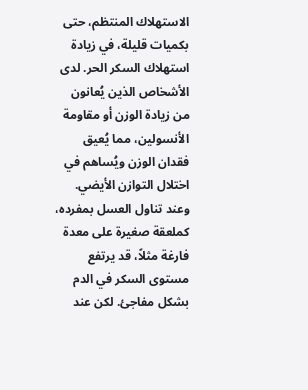الاستهلاك المنتظم، حتى بكميات قليلة، في زيادة استهلاك السكر الحر. لدى الأشخاص الذين يُعانون من زيادة الوزن أو مقاومة الأنسولين، مما يُعيق فقدان الوزن ويُساهم في اختلال التوازن الأيضي.
وعند تناول العسل بمفرده، كملعقة صغيرة على معدة فارغة مثلاً، قد يرتفع مستوى السكر في الدم بشكل مفاجئ. لكن عند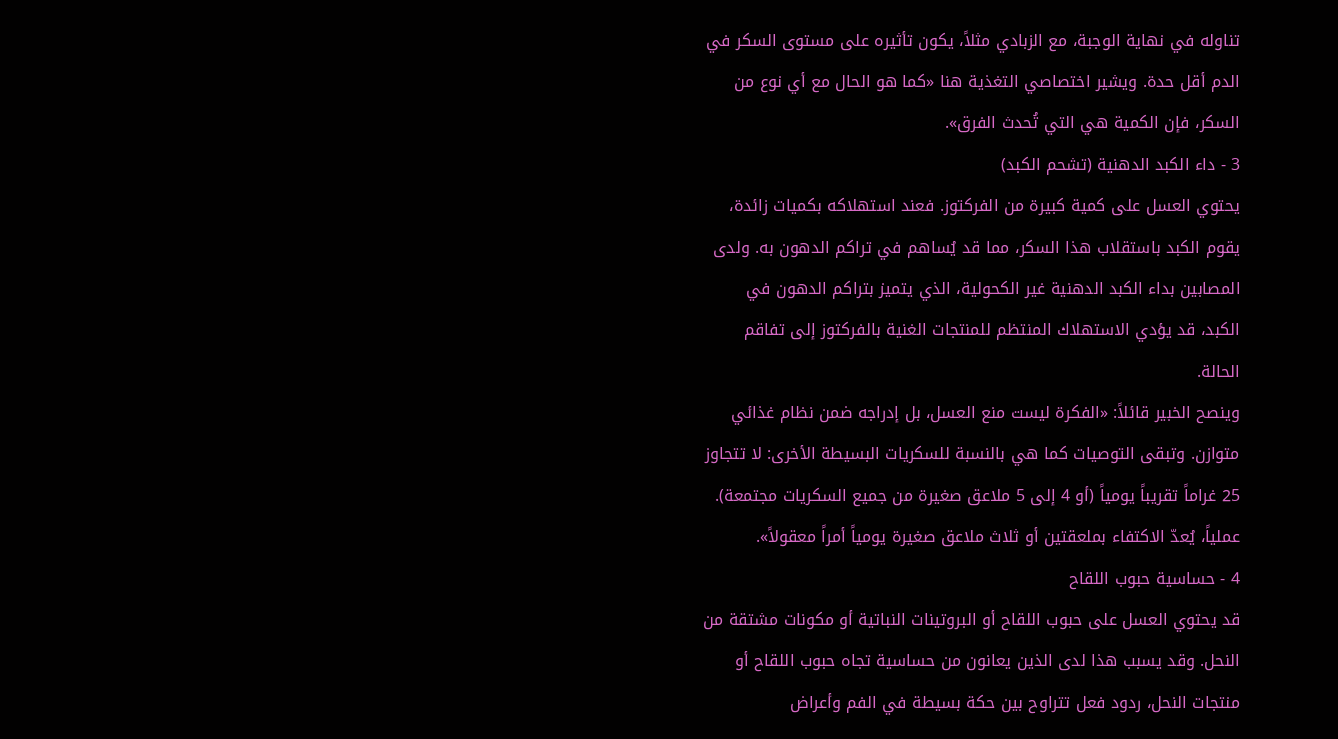تناوله في نهاية الوجبة، مع الزبادي مثلاً، يكون تأثيره على مستوى السكر في الدم أقل حدة. ويشير اختصاصي التغذية هنا «كما هو الحال مع أي نوع من السكر، فإن الكمية هي التي تُحدث الفرق».
3 - داء الكبد الدهنية (تشحم الكبد)
يحتوي العسل على كمية كبيرة من الفركتوز. فعند استهلاكه بكميات زائدة، يقوم الكبد باستقلاب هذا السكر، مما قد يُساهم في تراكم الدهون به. ولدى المصابين بداء الكبد الدهنية غير الكحولية، الذي يتميز بتراكم الدهون في الكبد، قد يؤدي الاستهلاك المنتظم للمنتجات الغنية بالفركتوز إلى تفاقم الحالة.
وينصح الخبير قائلاً: «الفكرة ليست منع العسل، بل إدراجه ضمن نظام غذائي متوازن. وتبقى التوصيات كما هي بالنسبة للسكريات البسيطة الأخرى: لا تتجاوز 25 غراماً تقريباً يومياً (أو 4 إلى 5 ملاعق صغيرة من جميع السكريات مجتمعة). عملياً، يُعدّ الاكتفاء بملعقتين أو ثلاث ملاعق صغيرة يومياً أمراً معقولاً».
4 - حساسية حبوب اللقاح
قد يحتوي العسل على حبوب اللقاح أو البروتينات النباتية أو مكونات مشتقة من النحل. وقد يسبب هذا لدى الذين يعانون من حساسية تجاه حبوب اللقاح أو منتجات النحل، ردود فعل تتراوح بين حكة بسيطة في الفم وأعراض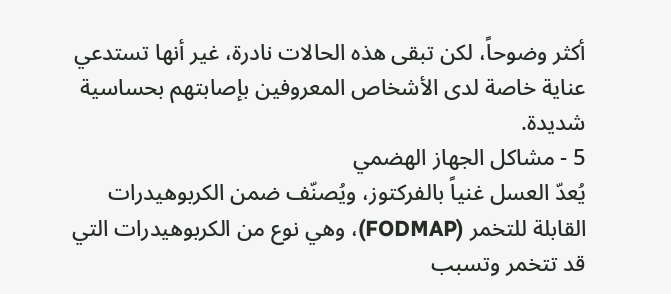أكثر وضوحاً، لكن تبقى هذه الحالات نادرة، غير أنها تستدعي عناية خاصة لدى الأشخاص المعروفين بإصابتهم بحساسية شديدة.
5 - مشاكل الجهاز الهضمي
يُعدّ العسل غنياً بالفركتوز، ويُصنّف ضمن الكربوهيدرات القابلة للتخمر (FODMAP)، وهي نوع من الكربوهيدرات التي قد تتخمر وتسبب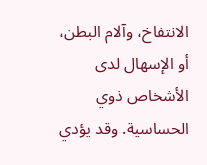الانتفاخ، وآلام البطن، أو الإسهال لدى الأشخاص ذوي الحساسية. وقد يؤدي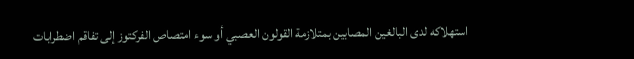استهلاكه لدى البالغين المصابين بمتلازمة القولون العصبي أو سوء امتصاص الفركتوز إلى تفاقم اضطرابات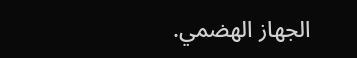الجهاز الهضمي.